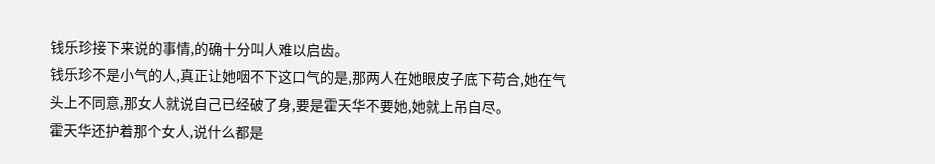钱乐珍接下来说的事情,的确十分叫人难以启齿。
钱乐珍不是小气的人,真正让她咽不下这口气的是,那两人在她眼皮子底下苟合,她在气头上不同意,那女人就说自己已经破了身,要是霍天华不要她,她就上吊自尽。
霍天华还护着那个女人,说什么都是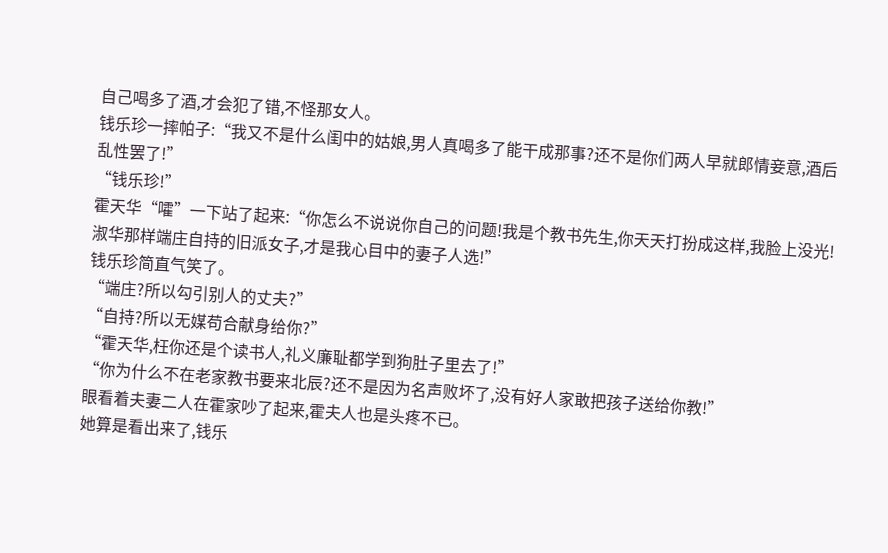自己喝多了酒,才会犯了错,不怪那女人。
钱乐珍一摔帕子:“我又不是什么闺中的姑娘,男人真喝多了能干成那事?还不是你们两人早就郎情妾意,酒后乱性罢了!”
“钱乐珍!”
霍天华“嚯”一下站了起来:“你怎么不说说你自己的问题!我是个教书先生,你天天打扮成这样,我脸上没光!淑华那样端庄自持的旧派女子,才是我心目中的妻子人选!”
钱乐珍简直气笑了。
“端庄?所以勾引别人的丈夫?”
“自持?所以无媒苟合献身给你?”
“霍天华,枉你还是个读书人,礼义廉耻都学到狗肚子里去了!”
“你为什么不在老家教书要来北辰?还不是因为名声败坏了,没有好人家敢把孩子送给你教!”
眼看着夫妻二人在霍家吵了起来,霍夫人也是头疼不已。
她算是看出来了,钱乐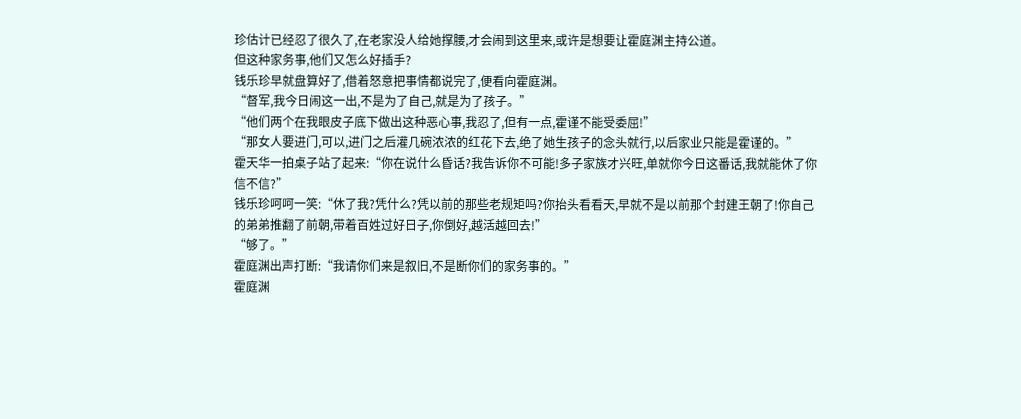珍估计已经忍了很久了,在老家没人给她撑腰,才会闹到这里来,或许是想要让霍庭渊主持公道。
但这种家务事,他们又怎么好插手?
钱乐珍早就盘算好了,借着怒意把事情都说完了,便看向霍庭渊。
“督军,我今日闹这一出,不是为了自己,就是为了孩子。”
“他们两个在我眼皮子底下做出这种恶心事,我忍了,但有一点,霍谨不能受委屈!”
“那女人要进门,可以,进门之后灌几碗浓浓的红花下去,绝了她生孩子的念头就行,以后家业只能是霍谨的。”
霍天华一拍桌子站了起来:“你在说什么昏话?我告诉你不可能!多子家族才兴旺,单就你今日这番话,我就能休了你信不信?”
钱乐珍呵呵一笑:“休了我?凭什么?凭以前的那些老规矩吗?你抬头看看天,早就不是以前那个封建王朝了!你自己的弟弟推翻了前朝,带着百姓过好日子,你倒好,越活越回去!”
“够了。”
霍庭渊出声打断:“我请你们来是叙旧,不是断你们的家务事的。”
霍庭渊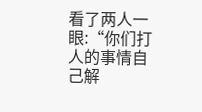看了两人一眼:“你们打人的事情自己解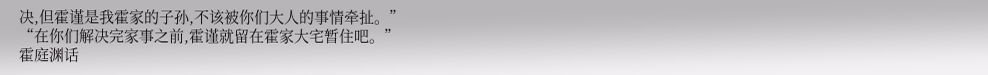决,但霍谨是我霍家的子孙,不该被你们大人的事情牵扯。”
“在你们解决完家事之前,霍谨就留在霍家大宅暂住吧。”
霍庭渊话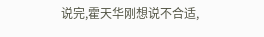说完,霍天华刚想说不合适,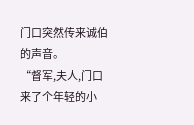门口突然传来诚伯的声音。
“督军,夫人,门口来了个年轻的小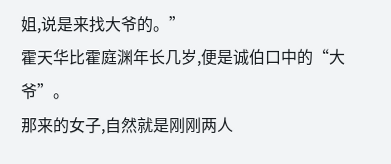姐,说是来找大爷的。”
霍天华比霍庭渊年长几岁,便是诚伯口中的“大爷”。
那来的女子,自然就是刚刚两人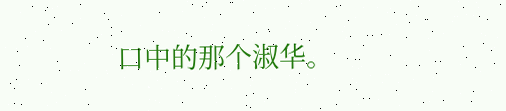口中的那个淑华。